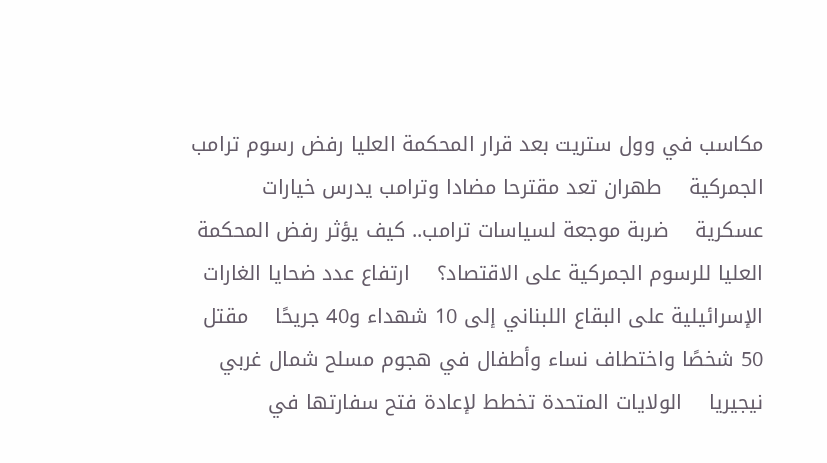مكاسب في وول ستريت بعد قرار المحكمة العليا رفض رسوم ترامب الجمركية    طهران تعد مقترحا مضادا وترامب يدرس خيارات عسكرية    ضربة موجعة لسياسات ترامب.. كيف يؤثر رفض المحكمة العليا للرسوم الجمركية على الاقتصاد؟    ارتفاع عدد ضحايا الغارات الإسرائيلية على البقاع اللبناني إلى 10 شهداء و40 جريحًا    مقتل 50 شخصًا واختطاف نساء وأطفال في هجوم مسلح شمال غربي نيجيريا    الولايات المتحدة تخطط لإعادة فتح سفارتها في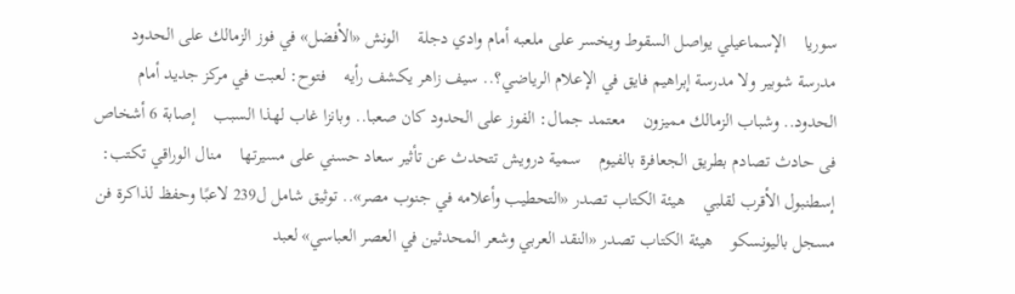سوريا    الإسماعيلي يواصل السقوط ويخسر على ملعبه أمام وادي دجلة    الونش «الأفضل» في فوز الزمالك على الحدود    مدرسة شوبير ولا مدرسة إبراهيم فايق في الإعلام الرياضي؟.. سيف زاهر يكشف رأيه    فتوح: لعبت في مركز جديد أمام الحدود.. وشباب الزمالك مميزون    معتمد جمال: الفوز على الحدود كان صعبا.. وبانزا غاب لهذا السبب    إصابة 6 أشخاص فى حادث تصادم بطريق الجعافرة بالفيوم    سمية درويش تتحدث عن تأثير سعاد حسني على مسيرتها    منال الوراقي تكتب: إسطنبول الأقرب لقلبي    هيئة الكتاب تصدر «التحطيب وأعلامه في جنوب مصر».. توثيق شامل ل239 لاعبًا وحفظ لذاكرة فن مسجل باليونسكو    هيئة الكتاب تصدر «النقد العربي وشعر المحدثين في العصر العباسي» لعبد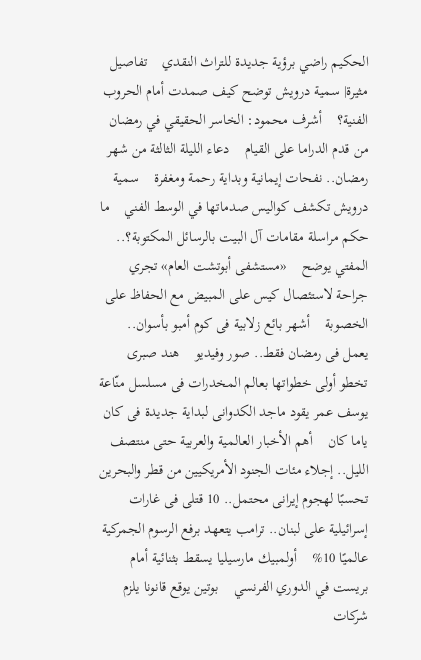الحكيم راضي برؤية جديدة للتراث النقدي    تفاصيل مثيرة| سمية درويش توضح كيف صمدت أمام الحروب الفنية؟    أشرف محمود: الخاسر الحقيقي في رمضان من قدم الدراما على القيام    دعاء الليلة الثالثة من شهر رمضان.. نفحات إيمانية وبداية رحمة ومغفرة    سمية درويش تكشف كواليس صدماتها في الوسط الفني    ما حكم مراسلة مقامات آل البيت بالرسائل المكتوبة؟.. المفتي يوضح    «مستشفى أبوتشت العام» تجري جراحة لاستئصال كيس على المبيض مع الحفاظ على الخصوبة    أشهر بائع زلابية فى كوم أمبو بأسوان.. يعمل فى رمضان فقط.. صور وفيديو    هند صبرى تخطو أولى خطواتها بعالم المخدرات فى مسلسل منّاعة    يوسف عمر يقود ماجد الكدوانى لبداية جديدة فى كان ياما كان    أهم الأخبار العالمية والعربية حتى منتصف الليل.. إجلاء مئات الجنود الأمريكيين من قطر والبحرين تحسبًا لهجوم إيرانى محتمل.. 10 قتلى فى غارات إسرائيلية على لبنان.. ترامب يتعهد برفع الرسوم الجمركية عالميًا 10%    أولمبيك مارسيليا يسقط بثنائية أمام بريست في الدوري الفرنسي    بوتين يوقع قانونا يلزم شركات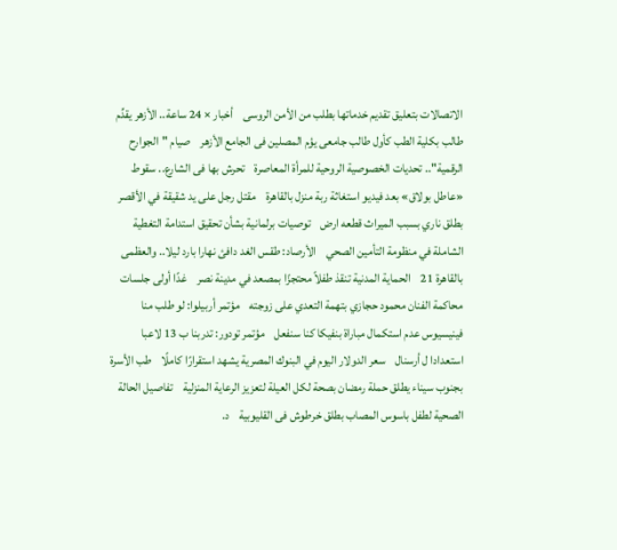الاتصالات بتعليق تقديم خدماتها بطلب من الأمن الروسى    أخبار × 24 ساعة.. الأزهر يقدِّم طالب بكلية الطب كأول طالب جامعى يؤم المصلين فى الجامع الأزهر    صيام "الجوارح الرقمية".. تحديات الخصوصية الروحية للمرأة المعاصرة    تحرش بها فى الشارع.. سقوط «عاطل بولاق» بعد فيديو استغاثة ربة منزل بالقاهرة    مقتل رجل على يد شقيقة في الأقصر بطلق ناري بسبب الميراث قطعه ارض    توصيات برلمانية بشأن تحقيق استدامة التغطية الشاملة في منظومة التأمين الصحي    الأرصاد: طقس الغد دافئ نهارا بارد ليلا.. والعظمى بالقاهرة 21    الحماية المدنية تنقذ طفلاً محتجزًا بمصعد في مدينة نصر    غدًا أولى جلسات محاكمة الفنان محمود حجازي بتهمة التعدي على زوجته    مؤتمر أربيلوا: لو طلب منا فينيسيوس عدم استكمال مباراة بنفيكا كنا سنفعل    مؤتمر تودور: تدربنا ب 13 لاعبا استعدادا ل أرسنال    سعر الدولار اليوم في البنوك المصرية يشهد استقرارًا كاملًا    طب الأسرة بجنوب سيناء يطلق حملة رمضان بصحة لكل العيلة لتعزيز الرعاية المنزلية    تفاصيل الحالة الصحية لطفل باسوس المصاب بطلق خرطوش فى القليوبية    د.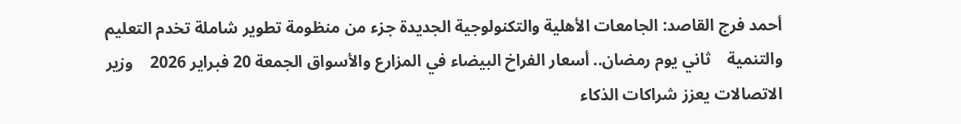أحمد فرج القاصد: الجامعات الأهلية والتكنولوجية الجديدة جزء من منظومة تطوير شاملة تخدم التعليم والتنمية    ثاني يوم رمضان.. أسعار الفراخ البيضاء في المزارع والأسواق الجمعة 20 فبراير 2026    وزير الاتصالات يعزز شراكات الذكاء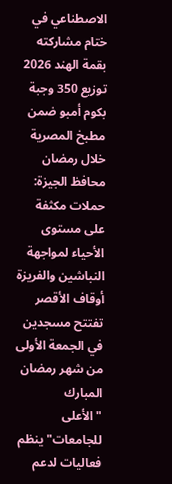الاصطناعي في ختام مشاركته بقمة الهند 2026    توزيع 350 وجبة بكوم أمبو ضمن مطبخ المصرية خلال رمضان    محافظ الجيزة: حملات مكثفة على مستوى الأحياء لمواجهة النباشين والفريزة    أوقاف الأقصر تفتتح مسجدين في الجمعة الأولى من شهر رمضان المبارك    "الأعلى للجامعات" ينظم فعاليات لدعم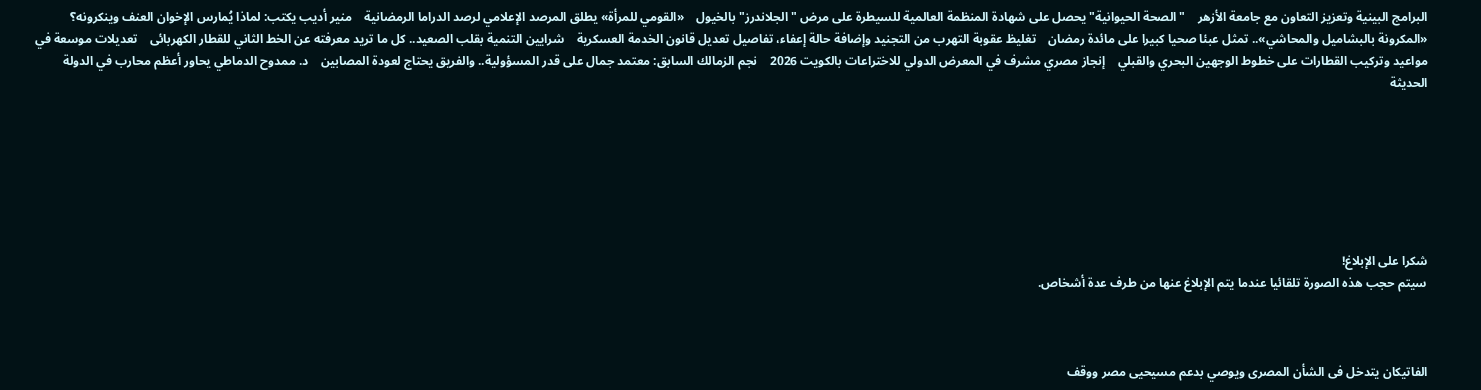البرامج البينية وتعزيز التعاون مع جامعة الأزهر    "الصحة الحيوانية" يحصل على شهادة المنظمة العالمية للسيطرة على مرض "الجلاندرز" بالخيول    «القومي للمرأة» يطلق المرصد الإعلامي لرصد الدراما الرمضانية    منير أديب يكتب: لماذا يُمارس الإخوان العنف وينكرونه؟    «المكرونة بالبشاميل والمحاشي».. تمثل عبئا صحيا كبيرا على مائدة رمضان    تغليظ عقوبة التهرب من التجنيد وإضافة حالة إعفاء، تفاصيل تعديل قانون الخدمة العسكرية    شرايين التنمية بقلب الصعيد.. كل ما تريد معرفته عن الخط الثاني للقطار الكهربائى    تعديلات موسعة في مواعيد وتركيب القطارات على خطوط الوجهين البحري والقبلي    إنجاز مصري مشرف في المعرض الدولي للاختراعات بالكويت 2026    نجم الزمالك السابق: معتمد جمال على قدر المسؤولية.. والفريق يحتاج لعودة المصابين    د. ممدوح الدماطي يحاور أعظم محارب في الدولة الحديثة







شكرا على الإبلاغ!
سيتم حجب هذه الصورة تلقائيا عندما يتم الإبلاغ عنها من طرف عدة أشخاص.



الفاتيكان يتدخل فى الشأن المصرى ويوصي بدعم مسيحيى مصر ووقف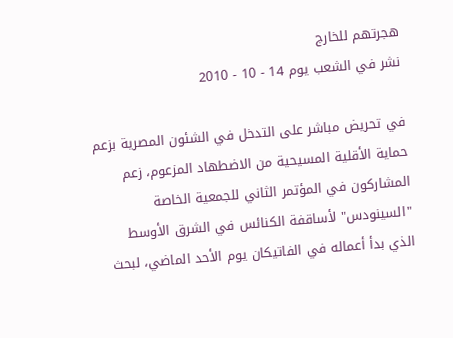هجرتهم للخارج
نشر في الشعب يوم 14 - 10 - 2010

في تحريض مباشر على التدخل في الشئون المصرية بزعم حماية الأقلية المسيحية من الاضطهاد المزعوم، زعم المشاركون في المؤتمر الثاني للجمعية الخاصة "السينودس" لأساقفة الكنائس في الشرق الأوسط الذي بدأ أعماله في الفاتيكان يوم الأحد الماضي، لبحث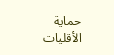حماية الأقليات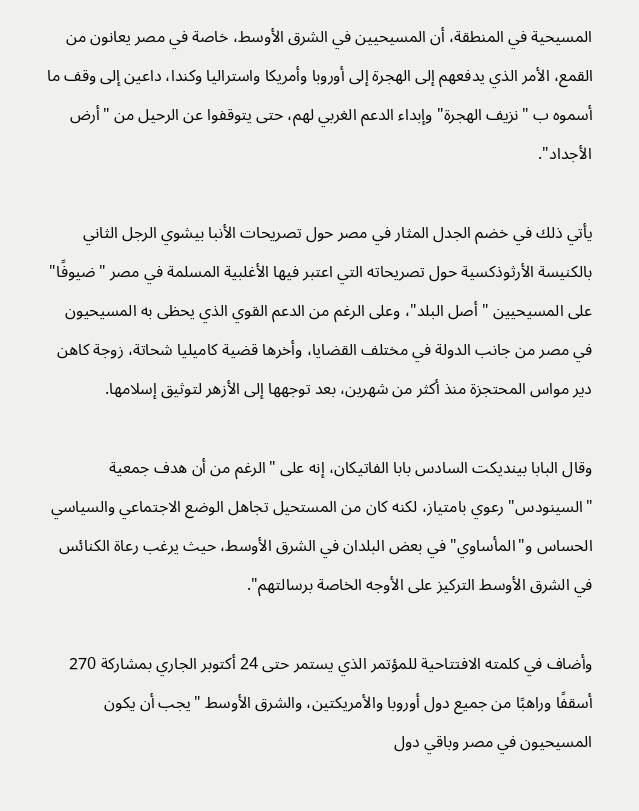المسيحية في المنطقة، أن المسيحيين في الشرق الأوسط، خاصة في مصر يعانون من القمع، الأمر الذي يدفعهم إلى الهجرة إلى أوروبا وأمريكا واستراليا وكندا، داعين إلى وقف ما أسموه ب "نزيف الهجرة" وإبداء الدعم الغربي لهم، حتى يتوقفوا عن الرحيل من "أرض الأجداد".

يأتي ذلك في خضم الجدل المثار في مصر حول تصريحات الأنبا بيشوي الرجل الثاني بالكنيسة الأرثوذكسية حول تصريحاته التي اعتبر فيها الأغلبية المسلمة في مصر "ضيوفًا" على المسيحيين "أصل البلد"، وعلى الرغم من الدعم القوي الذي يحظى به المسيحيون في مصر من جانب الدولة في مختلف القضايا، وأخرها قضية كاميليا شحاتة، زوجة كاهن دير مواس المحتجزة منذ أكثر من شهرين، بعد توجهها إلى الأزهر لتوثيق إسلامها.

وقال البابا بينديكت السادس بابا الفاتيكان، إنه على "الرغم من أن هدف جمعية "السينودس" رعوي بامتياز، لكنه كان من المستحيل تجاهل الوضع الاجتماعي والسياسي الحساس و"المأساوي" في بعض البلدان في الشرق الأوسط، حيث يرغب رعاة الكنائس في الشرق الأوسط التركيز على الأوجه الخاصة برسالتهم".

وأضاف في كلمته الافتتاحية للمؤتمر الذي يستمر حتى 24 أكتوبر الجاري بمشاركة 270 أسقفًا وراهبًا من جميع دول أوروبا والأمريكتين، والشرق الأوسط "يجب أن يكون المسيحيون في مصر وباقي دول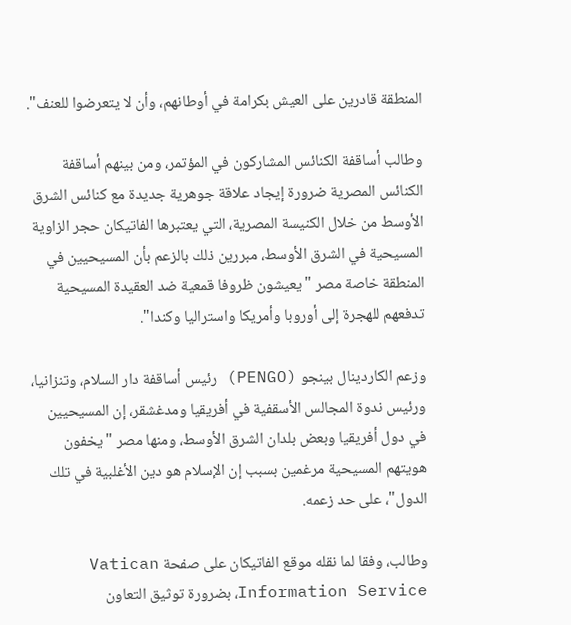المنطقة قادرين على العيش بكرامة في أوطانهم، وأن لا يتعرضوا للعنف".

وطالب أساقفة الكنائس المشاركون في المؤتمر، ومن بينهم أساقفة الكنائس المصرية ضرورة إيجاد علاقة جوهرية جديدة مع كنائس الشرق الأوسط من خلال الكنيسة المصرية، التي يعتبرها الفاتيكان حجر الزاوية المسيحية في الشرق الأوسط، مبررين ذلك بالزعم بأن المسيحيين في المنطقة خاصة مصر "يعيشون ظروفا قمعية ضد العقيدة المسيحية تدفعهم للهجرة إلى أوروبا وأمريكا واستراليا وكندا".

وزعم الكاردينال بينجو (PENGO) رئيس أساقفة دار السلام، وتنزانيا، ورئيس ندوة المجالس الأسقفية في أفريقيا ومدغشقر، إن المسيحيين في دول أفريقيا وبعض بلدان الشرق الأوسط، ومنها مصر "يخفون هويتهم المسيحية مرغمين بسبب إن الإسلام هو دين الأغلبية في تلك الدول"، على حد زعمه.

وطالب، وفقا لما نقله موقع الفاتيكان على صفحة Vatican Information Service، بضرورة توثيق التعاون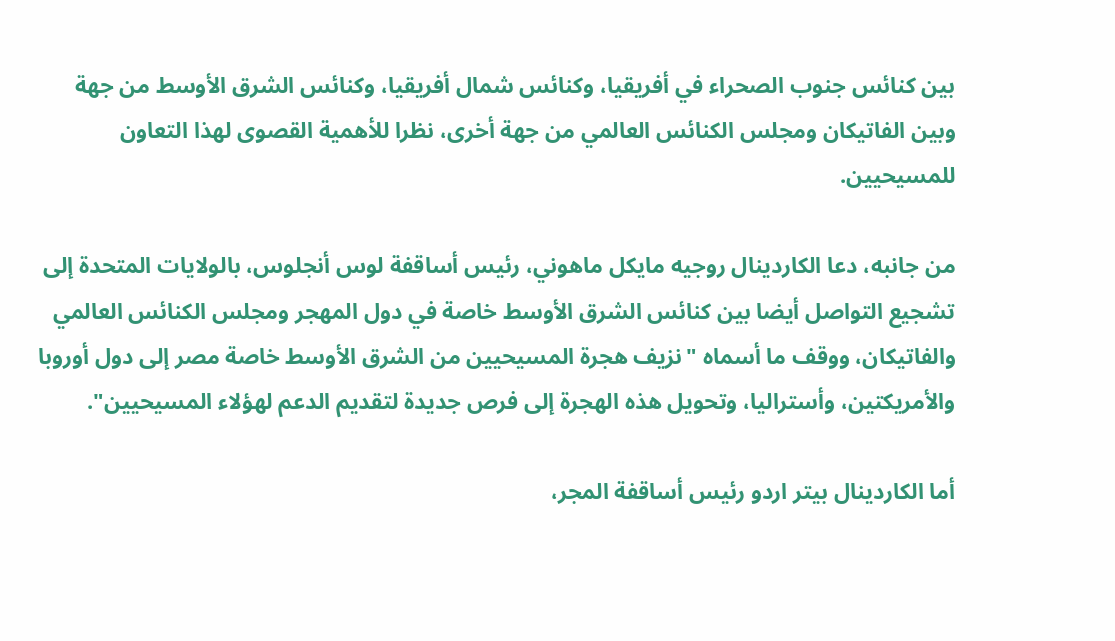بين كنائس جنوب الصحراء في أفريقيا، وكنائس شمال أفريقيا، وكنائس الشرق الأوسط من جهة وبين الفاتيكان ومجلس الكنائس العالمي من جهة أخرى، نظرا للأهمية القصوى لهذا التعاون للمسيحيين.

من جانبه، دعا الكاردينال روجيه مايكل ماهوني، رئيس أساقفة لوس أنجلوس، بالولايات المتحدة إلى تشجيع التواصل أيضا بين كنائس الشرق الأوسط خاصة في دول المهجر ومجلس الكنائس العالمي والفاتيكان، ووقف ما أسماه "نزيف هجرة المسيحيين من الشرق الأوسط خاصة مصر إلى دول أوروبا والأمريكتين، وأستراليا، وتحويل هذه الهجرة إلى فرص جديدة لتقديم الدعم لهؤلاء المسيحيين".

أما الكاردينال بيتر اردو رئيس أساقفة المجر،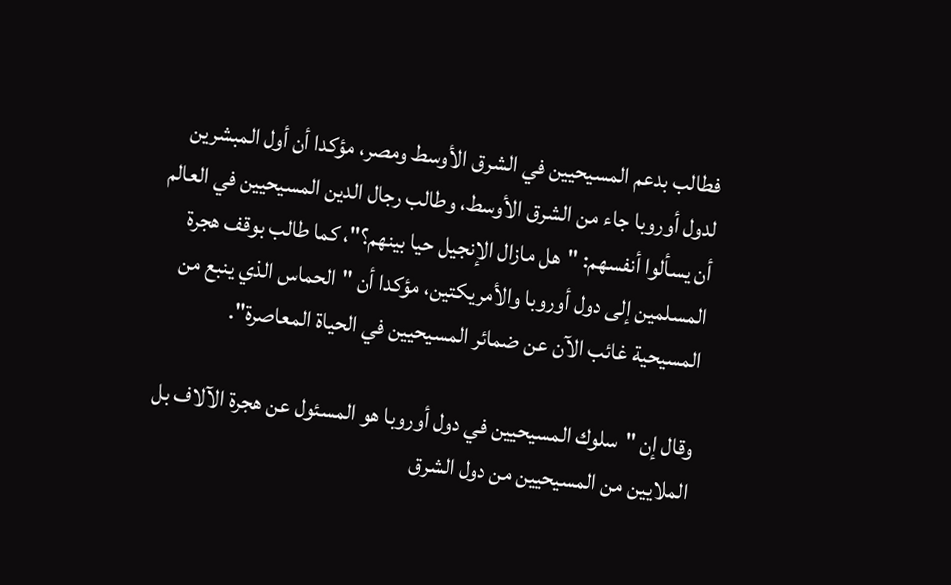فطالب بدعم المسيحيين في الشرق الأوسط ومصر، مؤكدا أن أول المبشرين لدول أوروبا جاء من الشرق الأوسط، وطالب رجال الدين المسيحيين في العالم أن يسألوا أنفسهم: "هل مازال الإنجيل حيا بينهم؟"، كما طالب بوقف هجرة المسلمين إلى دول أوروبا والأمريكتين، مؤكدا أن "الحماس الذي ينبع من المسيحية غائب الآن عن ضمائر المسيحيين في الحياة المعاصرة".

وقال إن "سلوك المسيحيين في دول أوروبا هو المسئول عن هجرة الآلاف بل الملايين من المسيحيين من دول الشرق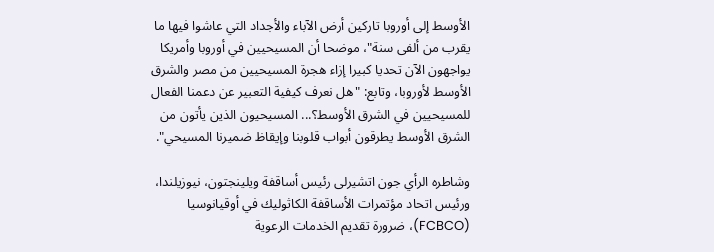الأوسط إلى أوروبا تاركين أرض الآباء والأجداد التي عاشوا فيها ما يقرب من ألفى سنة"، موضحا أن المسيحيين في أوروبا وأمريكا يواجهون الآن تحديا كبيرا إزاء هجرة المسيحيين من مصر والشرق الأوسط لأوروبا، وتابع: "هل نعرف كيفية التعبير عن دعمنا الفعال للمسيحيين في الشرق الأوسط؟... المسيحيون الذين يأتون من الشرق الأوسط يطرقون أبواب قلوبنا وإيقاظ ضميرنا المسيحي".

وشاطره الرأي جون اتشيرلى رئيس أساقفة ويلينجتون، نيوزيلندا، ورئيس اتحاد مؤتمرات الأساقفة الكاثوليك في أوقيانوسيا (FCBCO)، ضرورة تقديم الخدمات الرعوية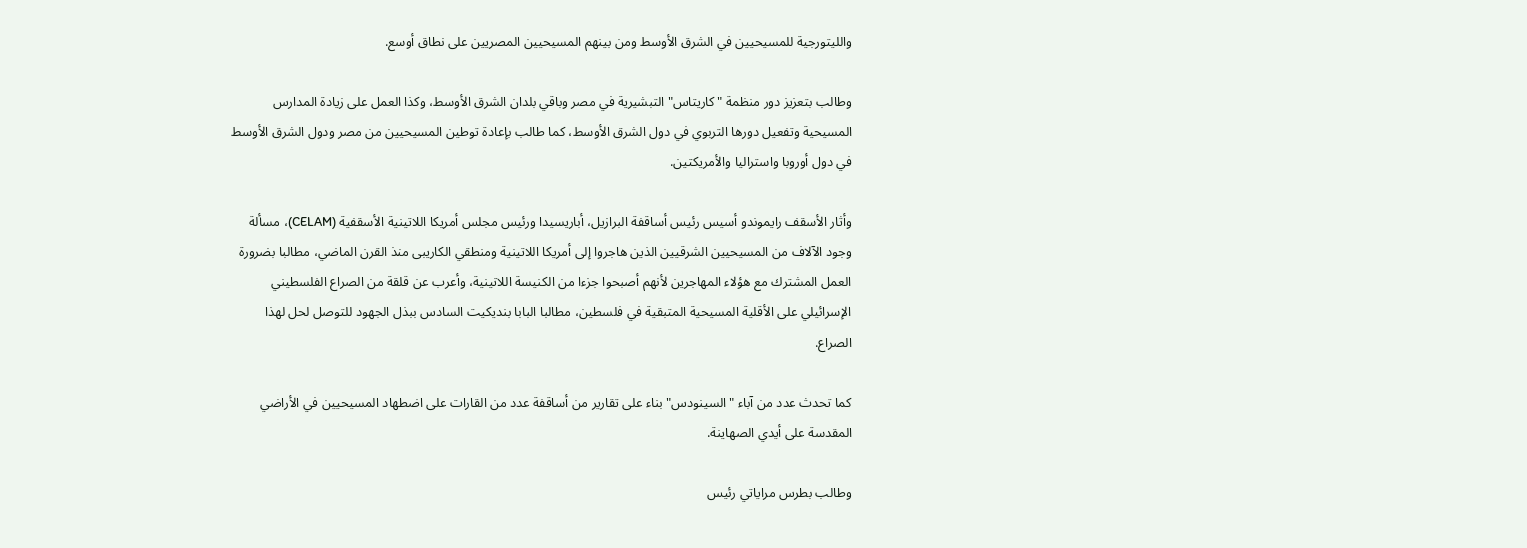والليتورجية للمسيحيين في الشرق الأوسط ومن بينهم المسيحيين المصريين على نطاق أوسع.

وطالب بتعزيز دور منظمة "كاريتاس" التبشيرية في مصر وباقي بلدان الشرق الأوسط، وكذا العمل على زيادة المدارس المسيحية وتفعيل دورها التربوي في دول الشرق الأوسط، كما طالب بإعادة توطين المسيحيين من مصر ودول الشرق الأوسط في دول أوروبا واستراليا والأمريكتين.

وأثار الأسقف رايموندو أسيس رئيس أساقفة البرازيل، أباريسيدا ورئيس مجلس أمريكا اللاتينية الأسقفية (CELAM)، مسألة وجود الآلاف من المسيحيين الشرقيين الذين هاجروا إلى أمريكا اللاتينية ومنطقي الكاريبى منذ القرن الماضي، مطالبا بضرورة العمل المشترك مع هؤلاء المهاجرين لأنهم أصبحوا جزءا من الكنيسة اللاتينية، وأعرب عن قلقة من الصراع الفلسطيني الإسرائيلي على الأقلية المسيحية المتبقية في فلسطين، مطالبا البابا بنديكيت السادس ببذل الجهود للتوصل لحل لهذا الصراع.

كما تحدث عدد من آباء "السينودس" بناء على تقارير من أساقفة عدد من القارات على اضطهاد المسيحيين في الأراضي المقدسة على أيدي الصهاينة.

وطالب بطرس مراياتي رئيس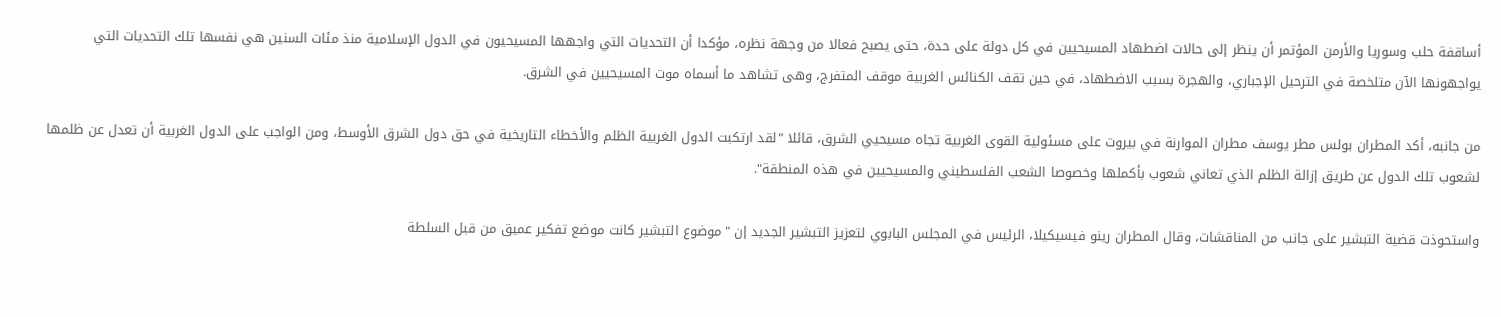أساقفة حلب وسوريا والأرمن المؤتمر أن ينظر إلى حالات اضطهاد المسيحيين في كل دولة على حدة، حتى يصبح فعالا من وجهة نظره، مؤكدا أن التحديات التي واجهها المسيحيون في الدول الإسلامية منذ مئات السنين هي نفسها تلك التحديات التي يواجهونها الآن متلخصة في الترحيل الإجباري، والهجرة بسبب الاضطهاد، في حين تقف الكنائس الغربية موقف المتفرج، وهى تشاهد ما أسماه موت المسيحيين في الشرق.

من جانبه، أكد المطران بولس مطر يوسف مطران الموارنة في بيروت على مسئولية القوى الغربية تجاه مسيحيي الشرق، قائلا "لقد ارتكبت الدول الغربية الظلم والأخطاء التاريخية في حق دول الشرق الأوسط، ومن الواجب على الدول الغربية أن تعدل عن ظلمها لشعوب تلك الدول عن طريق إزالة الظلم الذي تعاني شعوب بأكملها وخصوصا الشعب الفلسطيني والمسيحيين في هذه المنطقة".

واستحوذت قضية التبشير على جانب من المناقشات، وقال المطران رينو فيسيكيلا، الرئيس في المجلس البابوي لتعزيز التبشير الجديد إن "موضوع التبشير كانت موضع تفكير عميق من قبل السلطة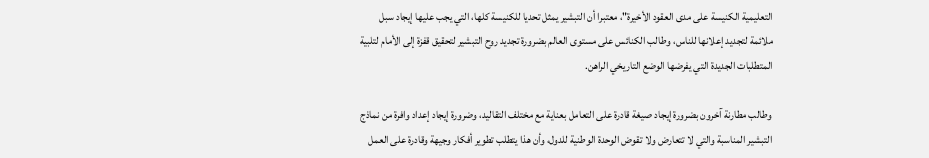التعليمية الكنيسة على مدى العقود الأخيرة"، معتبرا أن التبشير يمثل تحديا للكنيسة كلها، التي يجب عليها إيجاد سبل ملائمة لتجديد إعلانها للناس، وطالب الكنائس على مستوى العالم بضرورة تجديد روح التبشير لتحقيق قفزة إلى الأمام لتلبية المتطلبات الجديدة التي يفرضها الوضع التاريخي الراهن.

وطالب مطارنة آخرون بضرورة إيجاد صيغة قادرة على التعامل بعناية مع مختلف التقاليد، وضرورة إيجاد إعداد وافرة من نماذج التبشير المناسبة والتي لا تتعارض ولا تقوض الوحدة الوطنية للدول، وأن هذا يتطلب تطوير أفكار وجيهة وقادرة على العمل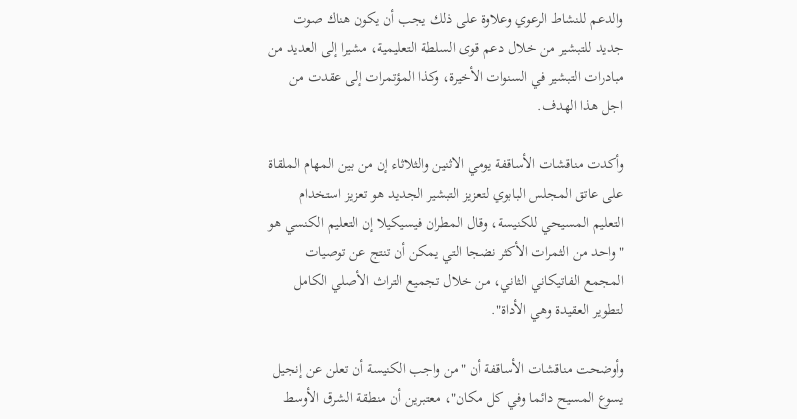والدعم للنشاط الرعوي وعلاوة على ذلك يجب أن يكون هناك صوت جديد للتبشير من خلال دعم قوى السلطة التعليمية، مشيرا إلى العديد من مبادرات التبشير في السنوات الأخيرة، وكذا المؤتمرات إلى عقدت من اجل هذا الهدف.

وأكدت مناقشات الأساقفة يومي الاثنين والثلاثاء إن من بين المهام الملقاة على عاتق المجلس البابوي لتعزيز التبشير الجديد هو تعزيز استخدام التعليم المسيحي للكنيسة، وقال المطران فيسيكيلا إن التعليم الكنسي هو "واحد من الثمرات الأكثر نضجا التي يمكن أن تنتج عن توصيات المجمع الفاتيكاني الثاني، من خلال تجميع التراث الأصلي الكامل لتطوير العقيدة وهي الأداة".

وأوضحت مناقشات الأساقفة أن "من واجب الكنيسة أن تعلن عن إنجيل يسوع المسيح دائما وفي كل مكان"، معتبرين أن منطقة الشرق الأوسط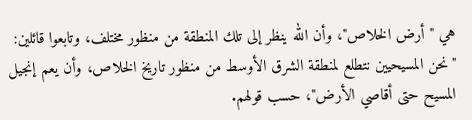هي "أرض الخلاص"، وأن الله ينظر إلى تلك المنطقة من منظور مختلف، وتابعوا قائلين: "نحن المسيحيين نتطلع لمنطقة الشرق الأوسط من منظور تاريخ الخلاص، وأن يعم إنجيل المسيح حتى أقاصي الأرض"، حسب قولهم.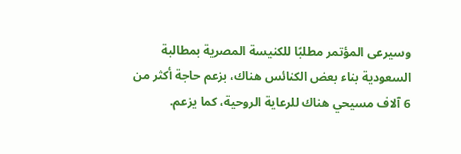وسيرعى المؤتمر مطلبًا للكنيسة المصرية بمطالبة السعودية بناء بعض الكنائس هناك، بزعم حاجة أكثر من 6 آلاف مسيحي هناك للرعاية الروحية، كما يزعم.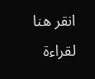انقر هنا لقراءة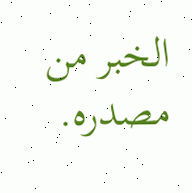الخبر من مصدره.